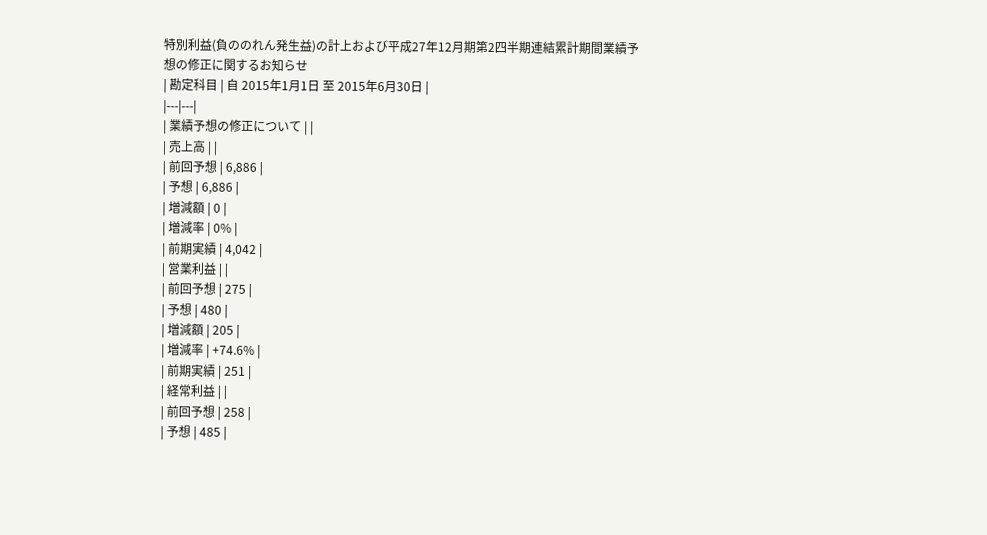特別利益(負ののれん発生益)の計上および平成27年12月期第2四半期連結累計期間業績予想の修正に関するお知らせ
| 勘定科目 | 自 2015年1月1日 至 2015年6月30日 |
|---|---|
| 業績予想の修正について | |
| 売上高 | |
| 前回予想 | 6,886 |
| 予想 | 6,886 |
| 増減額 | 0 |
| 増減率 | 0% |
| 前期実績 | 4,042 |
| 営業利益 | |
| 前回予想 | 275 |
| 予想 | 480 |
| 増減額 | 205 |
| 増減率 | +74.6% |
| 前期実績 | 251 |
| 経常利益 | |
| 前回予想 | 258 |
| 予想 | 485 |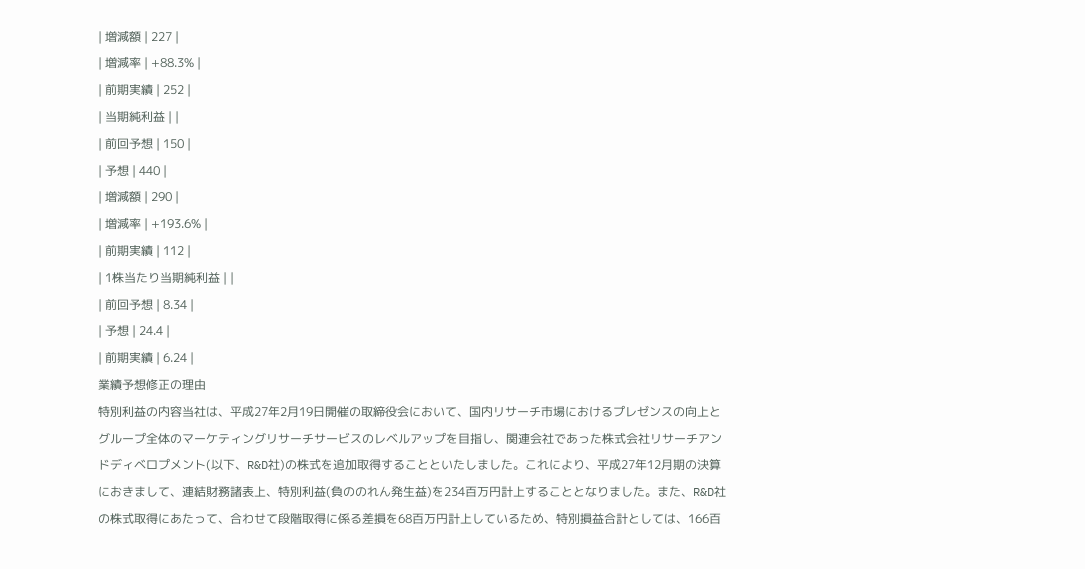| 増減額 | 227 |
| 増減率 | +88.3% |
| 前期実績 | 252 |
| 当期純利益 | |
| 前回予想 | 150 |
| 予想 | 440 |
| 増減額 | 290 |
| 増減率 | +193.6% |
| 前期実績 | 112 |
| 1株当たり当期純利益 | |
| 前回予想 | 8.34 |
| 予想 | 24.4 |
| 前期実績 | 6.24 |
業績予想修正の理由
特別利益の内容当社は、平成27年2月19日開催の取締役会において、国内リサーチ市場におけるプレゼンスの向上とグループ全体のマーケティングリサーチサービスのレベルアップを目指し、関連会社であった株式会社リサーチアンドディベロプメント(以下、R&D社)の株式を追加取得することといたしました。これにより、平成27年12月期の決算におきまして、連結財務諸表上、特別利益(負ののれん発生益)を234百万円計上することとなりました。また、R&D社の株式取得にあたって、合わせて段階取得に係る差損を68百万円計上しているため、特別損益合計としては、166百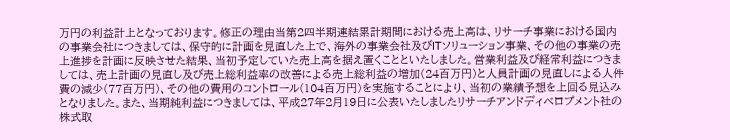万円の利益計上となっております。修正の理由当第2四半期連結累計期間における売上高は、リサーチ事業における国内の事業会社につきましては、保守的に計画を見直した上で、海外の事業会社及びITソリューション事業、その他の事業の売上進捗を計画に反映させた結果、当初予定していた売上高を据え置くことといたしました。営業利益及び経常利益につきましては、売上計画の見直し及び売上総利益率の改善による売上総利益の増加(24百万円)と人員計画の見直しによる人件費の減少(77百万円)、その他の費用のコントロール(104百万円)を実施することにより、当初の業績予想を上回る見込みとなりました。また、当期純利益につきましては、平成27年2月19日に公表いたしましたリサーチアンドディベロプメント社の株式取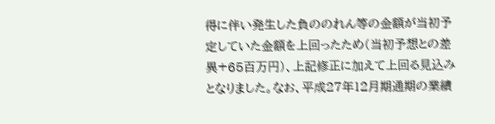得に伴い発生した負ののれん等の金額が当初予定していた金額を上回ったため(当初予想との差異+65百万円)、上記修正に加えて上回る見込みとなりました。なお、平成27年12月期通期の業績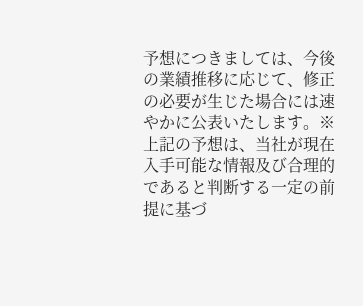予想につきましては、今後の業績推移に応じて、修正の必要が生じた場合には速やかに公表いたします。※上記の予想は、当社が現在入手可能な情報及び合理的であると判断する一定の前提に基づ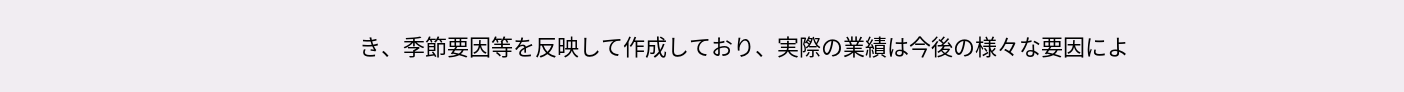き、季節要因等を反映して作成しており、実際の業績は今後の様々な要因によ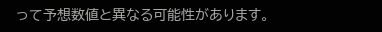って予想数値と異なる可能性があります。